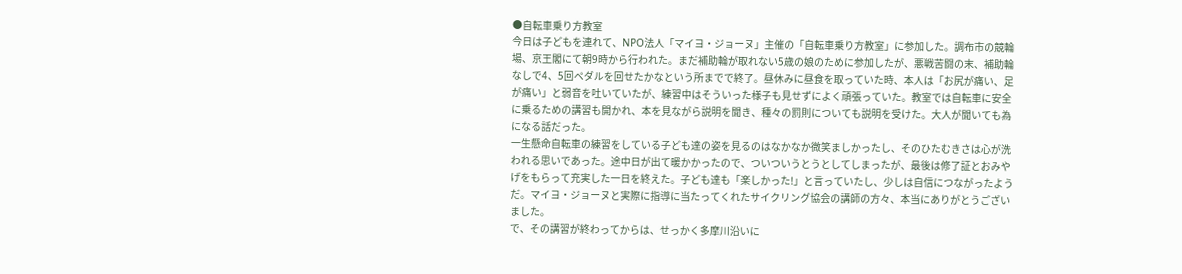●自転車乗り方教室
今日は子どもを連れて、NPO法人「マイヨ・ジョーヌ」主催の「自転車乗り方教室」に参加した。調布市の競輪場、京王閣にて朝9時から行われた。まだ補助輪が取れない5歳の娘のために参加したが、悪戦苦闘の末、補助輪なしで4、5回ペダルを回せたかなという所までで終了。昼休みに昼食を取っていた時、本人は「お尻が痛い、足が痛い」と弱音を吐いていたが、練習中はそういった様子も見せずによく頑張っていた。教室では自転車に安全に乗るための講習も開かれ、本を見ながら説明を聞き、種々の罰則についても説明を受けた。大人が聞いても為になる話だった。
一生懸命自転車の練習をしている子ども達の姿を見るのはなかなか微笑ましかったし、そのひたむきさは心が洗われる思いであった。途中日が出て暖かかったので、ついついうとうとしてしまったが、最後は修了証とおみやげをもらって充実した一日を終えた。子ども達も「楽しかった!」と言っていたし、少しは自信につながったようだ。マイヨ・ジョーヌと実際に指導に当たってくれたサイクリング協会の講師の方々、本当にありがとうございました。
で、その講習が終わってからは、せっかく多摩川沿いに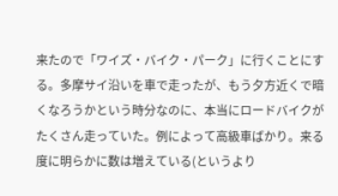来たので「ワイズ・バイク・パーク」に行くことにする。多摩サイ沿いを車で走ったが、もう夕方近くで暗くなろうかという時分なのに、本当にロードバイクがたくさん走っていた。例によって高級車ばかり。来る度に明らかに数は増えている(というより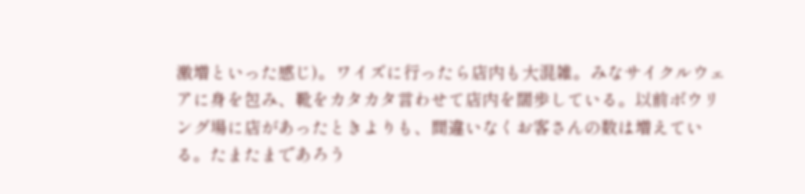激増といった感じ)。ワイズに行ったら店内も大混雑。みなサイクルウェアに身を包み、靴をカタカタ言わせて店内を闊歩している。以前ボウリング場に店があったときよりも、間違いなくお客さんの数は増えている。たまたまであろう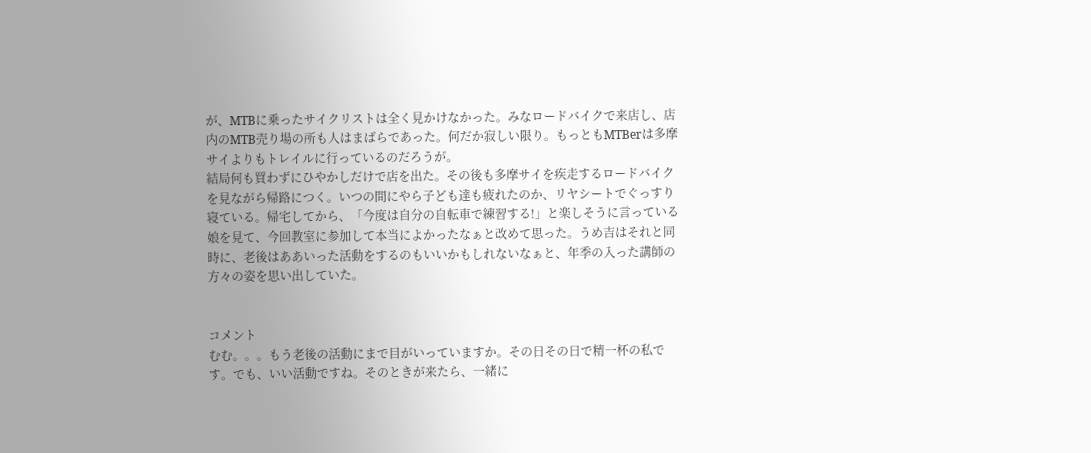が、MTBに乗ったサイクリストは全く見かけなかった。みなロードバイクで来店し、店内のMTB売り場の所も人はまばらであった。何だか寂しい限り。もっともMTBerは多摩サイよりもトレイルに行っているのだろうが。
結局何も買わずにひやかしだけで店を出た。その後も多摩サイを疾走するロードバイクを見ながら帰路につく。いつの間にやら子ども達も疲れたのか、リヤシートでぐっすり寝ている。帰宅してから、「今度は自分の自転車で練習する!」と楽しそうに言っている娘を見て、今回教室に参加して本当によかったなぁと改めて思った。うめ吉はそれと同時に、老後はああいった活動をするのもいいかもしれないなぁと、年季の入った講師の方々の姿を思い出していた。


コメント
むむ。。。もう老後の活動にまで目がいっていますか。その日その日で精一杯の私です。でも、いい活動ですね。そのときが来たら、一緒に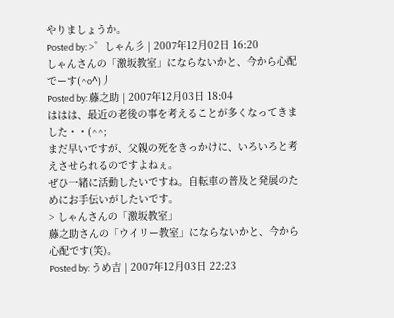やりましょうか。
Posted by: >゜しゃん彡 | 2007年12月02日 16:20
しゃんさんの「激坂教室」にならないかと、今から心配でーす(^o^)丿
Posted by: 藤之助 | 2007年12月03日 18:04
ははは、最近の老後の事を考えることが多くなってきました・・(^^;
まだ早いですが、父親の死をきっかけに、いろいろと考えさせられるのですよねぇ。
ぜひ一緒に活動したいですね。自転車の普及と発展のためにお手伝いがしたいです。
> しゃんさんの「激坂教室」
藤之助さんの「ウイリー教室」にならないかと、今から心配です(笑)。
Posted by: うめ吉 | 2007年12月03日 22:23